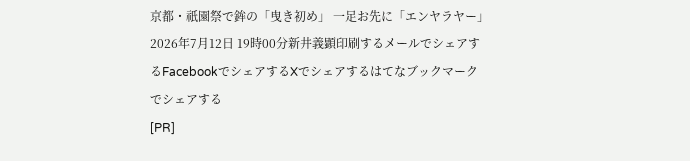京都・祇園祭で鉾の「曳き初め」 一足お先に「エンヤラヤー」2026年7月12日 19時00分新井義顕印刷するメールでシェアするFacebookでシェアするXでシェアするはてなブックマークでシェアする
[PR]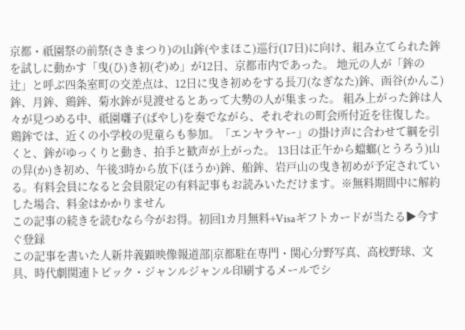京都・祇園祭の前祭(さきまつり)の山鉾(やまほこ)巡行(17日)に向け、組み立てられた鉾を試しに動かす「曳(ひ)き初(ぞ)め」が12日、京都市内であった。 地元の人が「鉾の辻」と呼ぶ四条室町の交差点は、12日に曳き初めをする長刀(なぎなた)鉾、函谷(かんこ)鉾、月鉾、鶏鉾、菊水鉾が見渡せるとあって大勢の人が集まった。 組み上がった鉾は人々が見つめる中、祇園囃子(ばやし)を奏でながら、それぞれの町会所付近を往復した。 鶏鉾では、近くの小学校の児童らも参加。「エンヤラヤー」の掛け声に合わせて綱を引くと、鉾がゆっくりと動き、拍手と歓声が上がった。 13日は正午から蟷螂(とうろう)山の舁(か)き初め、午後3時から放下(ほうか)鉾、船鉾、岩戸山の曳き初めが予定されている。有料会員になると会員限定の有料記事もお読みいただけます。※無料期間中に解約した場合、料金はかかりません
この記事の続きを読むなら今がお得。初回1カ月無料+Visaギフトカードが当たる▶今すぐ登録
この記事を書いた人新井義顕映像報道部|京都駐在専門・関心分野写真、高校野球、文具、時代劇関連トピック・ジャンルジャンル印刷するメールでシ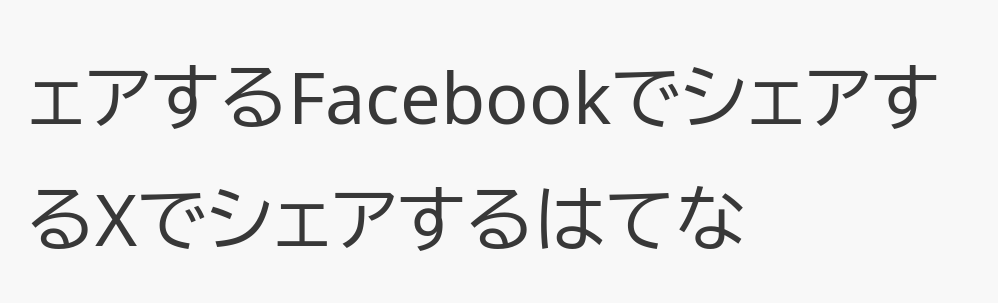ェアするFacebookでシェアするXでシェアするはてな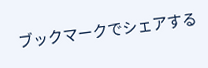ブックマークでシェアする